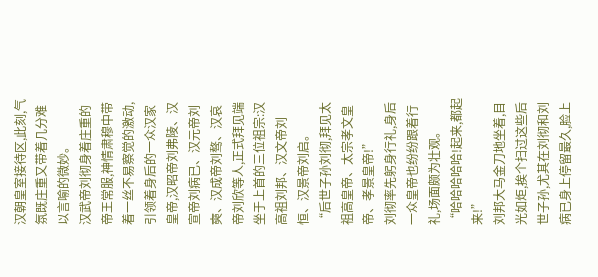汉朝皇室接待区,此刻,气氛既庄重又带着几分难以言喻的微妙。
汉武帝刘彻身着庄重的帝王常服,神情肃穆中带着一丝不易察觉的激动,引领着身后的一众汉家皇帝,汉昭帝刘弗陵、汉宣帝刘病已、汉元帝刘奭、汉成帝刘骜、汉哀帝刘欣等人,正式拜见端坐于上首的三位祖宗:汉高祖刘邦、汉文帝刘恒、汉景帝刘启。
“后世子孙刘彻,拜见太祖高皇帝、太宗孝文皇帝、孝景皇帝!”
刘彻率先躬身行礼,身后一众皇帝也纷纷跟着行礼,场面颇为壮观。
“哈哈哈哈哈!起来,都起来!”
刘邦大马金刀地坐着,目光如炬,挨个扫过这些后世子孙,尤其在刘彻和刘病已身上停留最久,脸上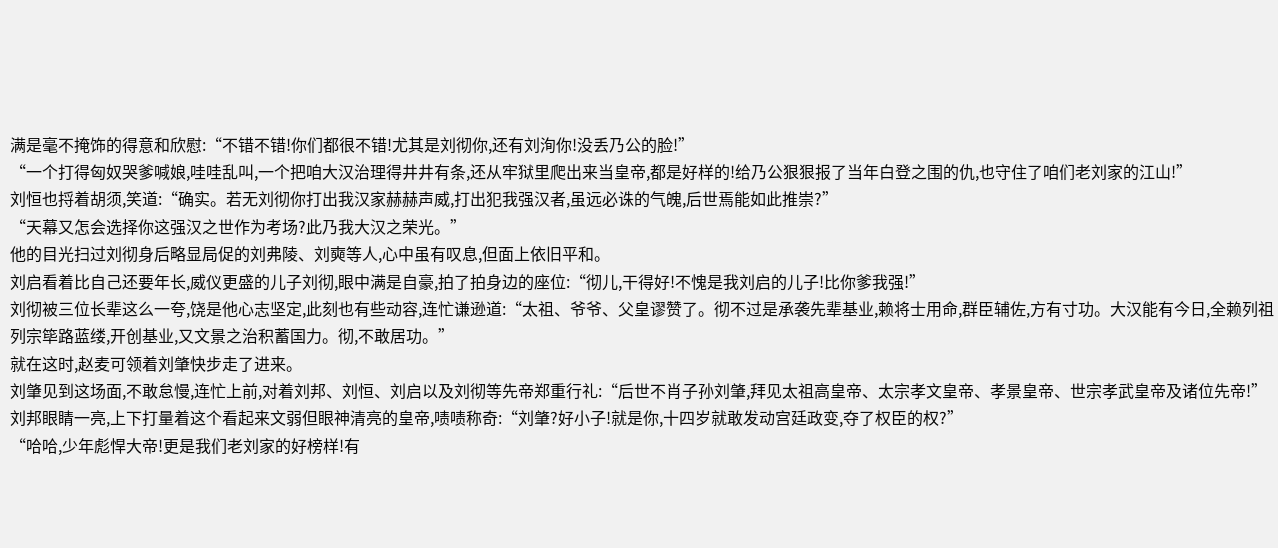满是毫不掩饰的得意和欣慰:“不错不错!你们都很不错!尤其是刘彻你,还有刘洵你!没丢乃公的脸!”
“一个打得匈奴哭爹喊娘,哇哇乱叫,一个把咱大汉治理得井井有条,还从牢狱里爬出来当皇帝,都是好样的!给乃公狠狠报了当年白登之围的仇,也守住了咱们老刘家的江山!”
刘恒也捋着胡须,笑道:“确实。若无刘彻你打出我汉家赫赫声威,打出犯我强汉者,虽远必诛的气魄,后世焉能如此推崇?”
“天幕又怎会选择你这强汉之世作为考场?此乃我大汉之荣光。”
他的目光扫过刘彻身后略显局促的刘弗陵、刘奭等人,心中虽有叹息,但面上依旧平和。
刘启看着比自己还要年长,威仪更盛的儿子刘彻,眼中满是自豪,拍了拍身边的座位:“彻儿,干得好!不愧是我刘启的儿子!比你爹我强!”
刘彻被三位长辈这么一夸,饶是他心志坚定,此刻也有些动容,连忙谦逊道:“太祖、爷爷、父皇谬赞了。彻不过是承袭先辈基业,赖将士用命,群臣辅佐,方有寸功。大汉能有今日,全赖列祖列宗筚路蓝缕,开创基业,又文景之治积蓄国力。彻,不敢居功。”
就在这时,赵麦可领着刘肇快步走了进来。
刘肇见到这场面,不敢怠慢,连忙上前,对着刘邦、刘恒、刘启以及刘彻等先帝郑重行礼:“后世不肖子孙刘肇,拜见太祖高皇帝、太宗孝文皇帝、孝景皇帝、世宗孝武皇帝及诸位先帝!”
刘邦眼睛一亮,上下打量着这个看起来文弱但眼神清亮的皇帝,啧啧称奇:“刘肇?好小子!就是你,十四岁就敢发动宫廷政变,夺了权臣的权?”
“哈哈,少年彪悍大帝!更是我们老刘家的好榜样!有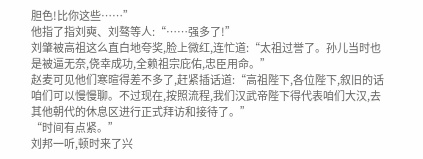胆色!比你这些……”
他指了指刘奭、刘骜等人:“……强多了!”
刘肇被高祖这么直白地夸奖,脸上微红,连忙道:“太祖过誉了。孙儿当时也是被逼无奈,侥幸成功,全赖祖宗庇佑,忠臣用命。”
赵麦可见他们寒暄得差不多了,赶紧插话道:“高祖陛下,各位陛下,叙旧的话咱们可以慢慢聊。不过现在,按照流程,我们汉武帝陛下得代表咱们大汉,去其他朝代的休息区进行正式拜访和接待了。”
“时间有点紧。”
刘邦一听,顿时来了兴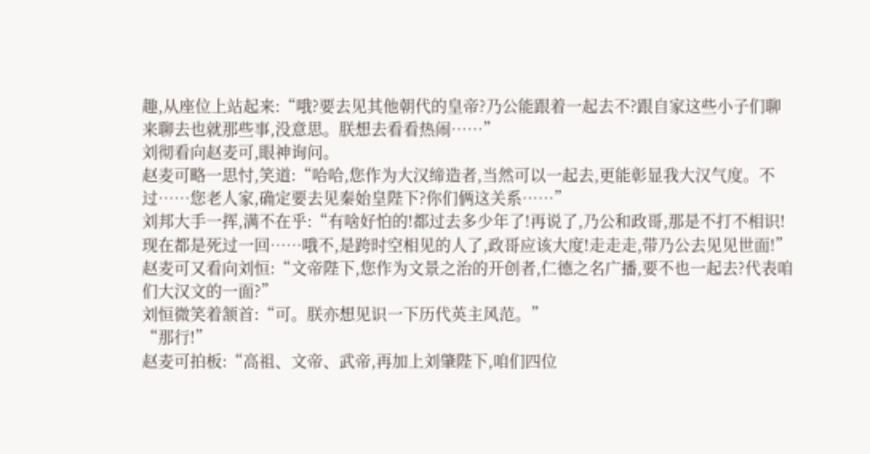趣,从座位上站起来:“哦?要去见其他朝代的皇帝?乃公能跟着一起去不?跟自家这些小子们聊来聊去也就那些事,没意思。朕想去看看热闹……”
刘彻看向赵麦可,眼神询问。
赵麦可略一思忖,笑道:“哈哈,您作为大汉缔造者,当然可以一起去,更能彰显我大汉气度。不过……您老人家,确定要去见秦始皇陛下?你们俩这关系……”
刘邦大手一挥,满不在乎:“有啥好怕的!都过去多少年了!再说了,乃公和政哥,那是不打不相识!现在都是死过一回……哦不,是跨时空相见的人了,政哥应该大度!走走走,带乃公去见见世面!”
赵麦可又看向刘恒:“文帝陛下,您作为文景之治的开创者,仁德之名广播,要不也一起去?代表咱们大汉文的一面?”
刘恒微笑着颔首:“可。朕亦想见识一下历代英主风范。”
“那行!”
赵麦可拍板:“高祖、文帝、武帝,再加上刘肇陛下,咱们四位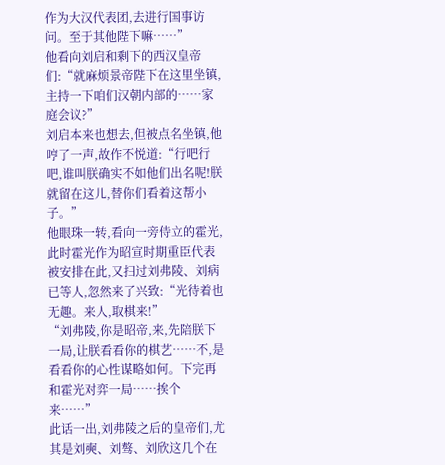作为大汉代表团,去进行国事访问。至于其他陛下嘛……”
他看向刘启和剩下的西汉皇帝们:“就麻烦景帝陛下在这里坐镇,主持一下咱们汉朝内部的……家庭会议?”
刘启本来也想去,但被点名坐镇,他哼了一声,故作不悦道:“行吧行吧,谁叫朕确实不如他们出名呢!朕就留在这儿,替你们看着这帮小子。”
他眼珠一转,看向一旁侍立的霍光,此时霍光作为昭宣时期重臣代表被安排在此,又扫过刘弗陵、刘病已等人,忽然来了兴致:“光待着也无趣。来人,取棋来!”
“刘弗陵,你是昭帝,来,先陪朕下一局,让朕看看你的棋艺……不,是看看你的心性谋略如何。下完再和霍光对弈一局……挨个来……”
此话一出,刘弗陵之后的皇帝们,尤其是刘奭、刘骜、刘欣这几个在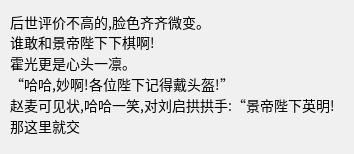后世评价不高的,脸色齐齐微变。
谁敢和景帝陛下下棋啊!
霍光更是心头一凛。
“哈哈,妙啊!各位陛下记得戴头盔!”
赵麦可见状,哈哈一笑,对刘启拱拱手:“景帝陛下英明!那这里就交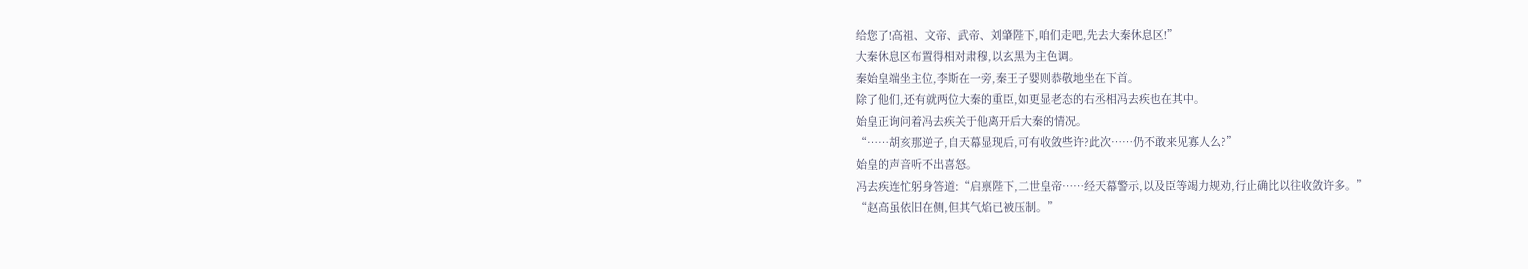给您了!高祖、文帝、武帝、刘肇陛下,咱们走吧,先去大秦休息区!”
大秦休息区布置得相对肃穆,以玄黑为主色调。
秦始皇端坐主位,李斯在一旁,秦王子婴则恭敬地坐在下首。
除了他们,还有就两位大秦的重臣,如更显老态的右丞相冯去疾也在其中。
始皇正询问着冯去疾关于他离开后大秦的情况。
“……胡亥那逆子,自天幕显现后,可有收敛些许?此次……仍不敢来见寡人么?”
始皇的声音听不出喜怒。
冯去疾连忙躬身答道:“启禀陛下,二世皇帝……经天幕警示,以及臣等竭力规劝,行止确比以往收敛许多。”
“赵高虽依旧在侧,但其气焰已被压制。”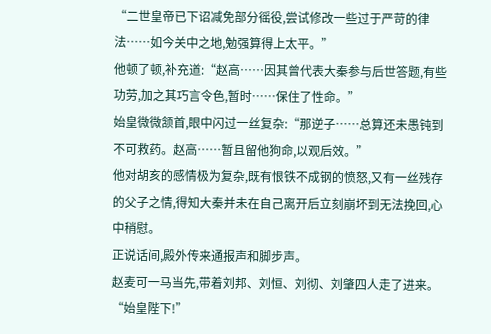“二世皇帝已下诏减免部分徭役,尝试修改一些过于严苛的律法……如今关中之地,勉强算得上太平。”
他顿了顿,补充道:“赵高……因其曾代表大秦参与后世答题,有些功劳,加之其巧言令色,暂时……保住了性命。”
始皇微微颔首,眼中闪过一丝复杂:“那逆子……总算还未愚钝到不可救药。赵高……暂且留他狗命,以观后效。”
他对胡亥的感情极为复杂,既有恨铁不成钢的愤怒,又有一丝残存的父子之情,得知大秦并未在自己离开后立刻崩坏到无法挽回,心中稍慰。
正说话间,殿外传来通报声和脚步声。
赵麦可一马当先,带着刘邦、刘恒、刘彻、刘肇四人走了进来。
“始皇陛下!”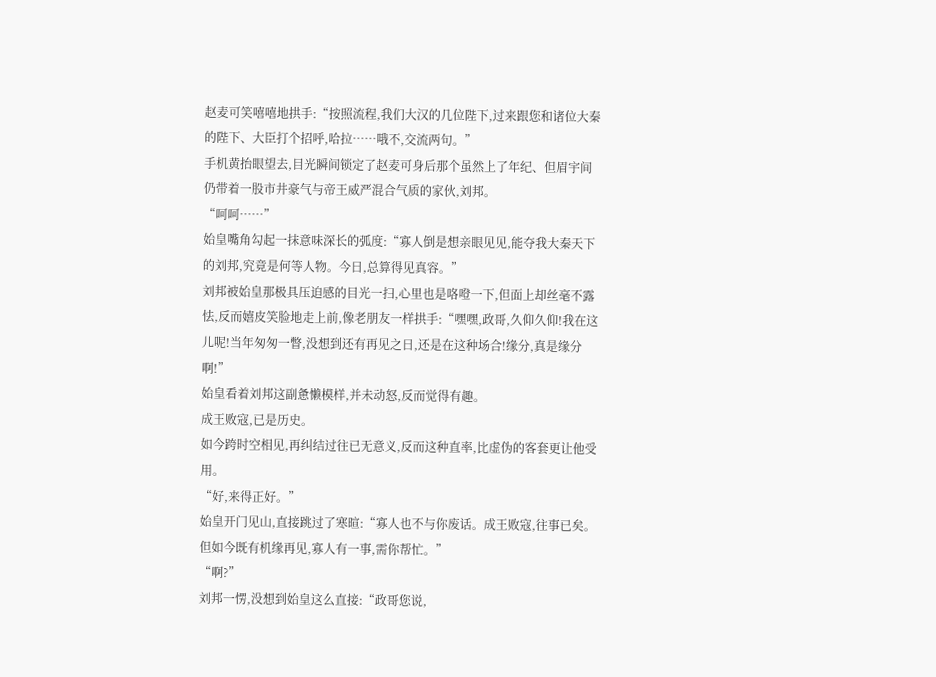赵麦可笑嘻嘻地拱手:“按照流程,我们大汉的几位陛下,过来跟您和诸位大秦的陛下、大臣打个招呼,哈拉……哦不,交流两句。”
手机黄抬眼望去,目光瞬间锁定了赵麦可身后那个虽然上了年纪、但眉宇间仍带着一股市井豪气与帝王威严混合气质的家伙,刘邦。
“呵呵……”
始皇嘴角勾起一抹意味深长的弧度:“寡人倒是想亲眼见见,能夺我大秦天下的刘邦,究竟是何等人物。今日,总算得见真容。”
刘邦被始皇那极具压迫感的目光一扫,心里也是咯噔一下,但面上却丝毫不露怯,反而嬉皮笑脸地走上前,像老朋友一样拱手:“嘿嘿,政哥,久仰久仰!我在这儿呢!当年匆匆一瞥,没想到还有再见之日,还是在这种场合!缘分,真是缘分啊!”
始皇看着刘邦这副惫懒模样,并未动怒,反而觉得有趣。
成王败寇,已是历史。
如今跨时空相见,再纠结过往已无意义,反而这种直率,比虚伪的客套更让他受用。
“好,来得正好。”
始皇开门见山,直接跳过了寒暄:“寡人也不与你废话。成王败寇,往事已矣。但如今既有机缘再见,寡人有一事,需你帮忙。”
“啊?”
刘邦一愣,没想到始皇这么直接:“政哥您说,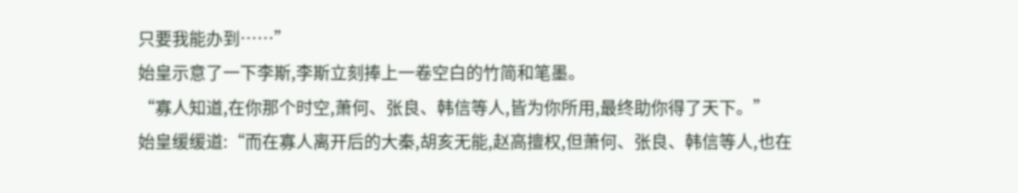只要我能办到……”
始皇示意了一下李斯,李斯立刻捧上一卷空白的竹简和笔墨。
“寡人知道,在你那个时空,萧何、张良、韩信等人,皆为你所用,最终助你得了天下。”
始皇缓缓道:“而在寡人离开后的大秦,胡亥无能,赵高擅权,但萧何、张良、韩信等人,也在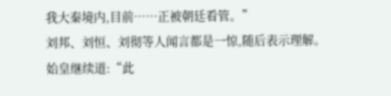我大秦境内,目前……正被朝廷看管。”
刘邦、刘恒、刘彻等人闻言都是一惊,随后表示理解。
始皇继续道:“此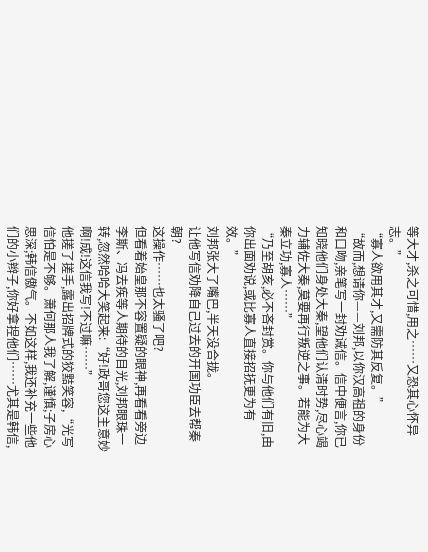等大才,杀之可惜,用之……又恐其心怀异志。”
“寡人欲用其才,又需防其反复。”
“故而,想请你——刘邦,以你汉高祖的身份和口吻,亲笔写一封劝诫信。信中便言,你已知晓他们身处大秦,望他们认清时势,尽心竭力辅佐大秦,莫要再行叛逆之事。若能为大秦立功,寡人……”
“乃至胡亥,必不吝封赏。你与他们有旧,由你出面劝说,或比寡人直接招抚更为有效。”
刘邦张大了嘴巴,半天没合拢。
让他写信劝降自己过去的开国功臣去帮秦朝?
这操作……也太骚了吧?
但看着始皇那不容置疑的眼神,再看看旁边李斯、冯去疾等人期待的目光,刘邦眼珠一转,忽然哈哈大笑起来:“好!政哥您这主意妙啊!成!这信我写!不过嘛……”
他搓了搓手,露出招牌式的狡黠笑容,“光写信怕是不够。萧何那人我了解,谨慎;子房心思深;韩信傲气。不如这样,我还补充一些他们的小辫子,你好拿捏他们……尤其是韩信,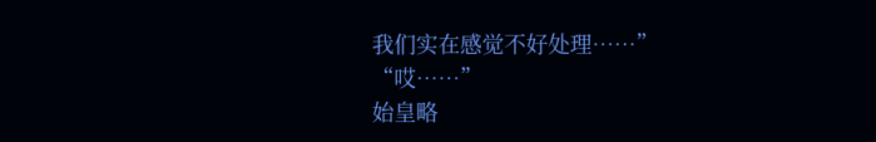我们实在感觉不好处理……”
“哎……”
始皇略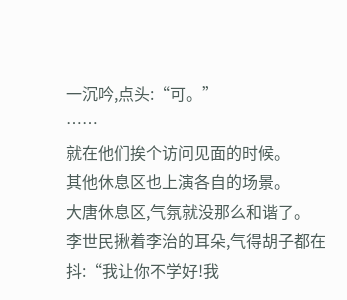一沉吟,点头:“可。”
……
就在他们挨个访问见面的时候。
其他休息区也上演各自的场景。
大唐休息区,气氛就没那么和谐了。
李世民揪着李治的耳朵,气得胡子都在抖:“我让你不学好!我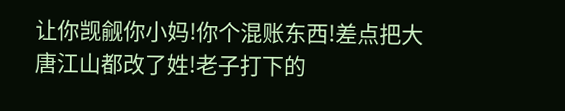让你觊觎你小妈!你个混账东西!差点把大唐江山都改了姓!老子打下的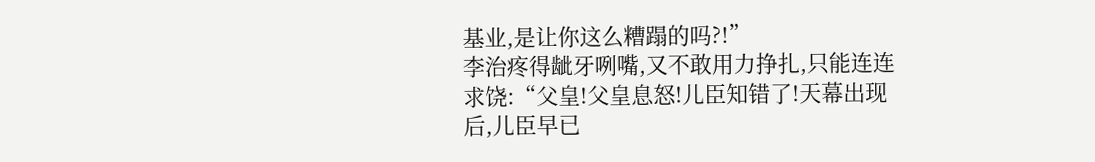基业,是让你这么糟蹋的吗?!”
李治疼得龇牙咧嘴,又不敢用力挣扎,只能连连求饶:“父皇!父皇息怒!儿臣知错了!天幕出现后,儿臣早已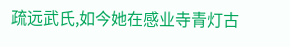疏远武氏,如今她在感业寺青灯古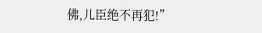佛,儿臣绝不再犯!”